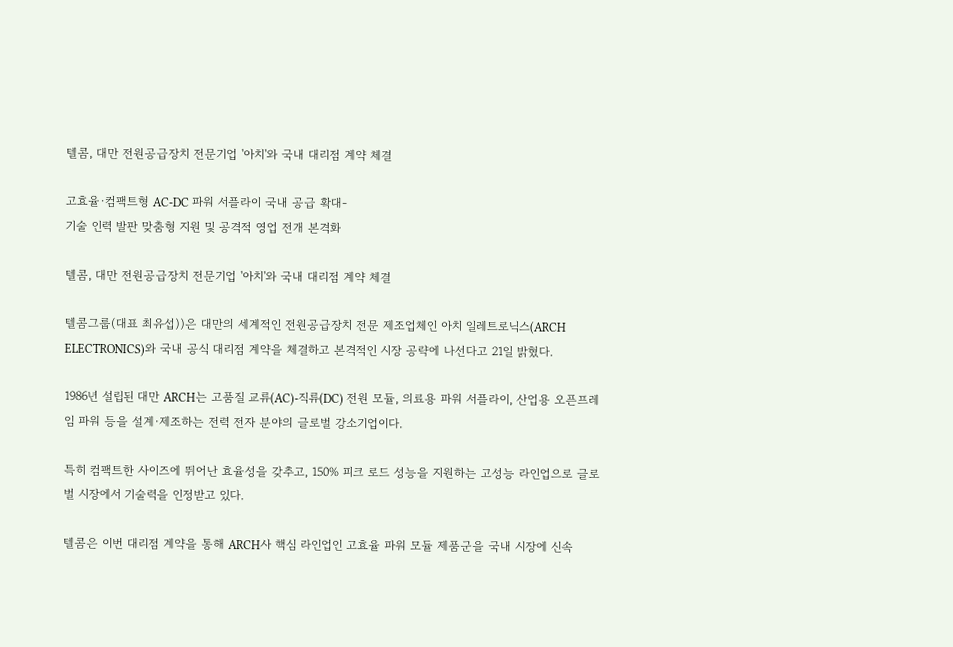텔콤, 대만 전원공급장치 전문기업 '아치'와 국내 대리점 계약 체결

고효율·컴팩트형 AC-DC 파워 서플라이 국내 공급 확대-
기술 인력 발판 맞춤형 지원 및 공격적 영업 전개 본격화

텔콤, 대만 전원공급장치 전문기업 '아치'와 국내 대리점 계약 체결

텔콤그룹(대표 최유섭))은 대만의 세계적인 전원공급장치 전문 제조업체인 아치 일레트로닉스(ARCH ELECTRONICS)와 국내 공식 대리점 계약을 체결하고 본격적인 시장 공략에 나선다고 21일 밝혔다.

1986년 설립된 대만 ARCH는 고품질 교류(AC)-직류(DC) 전원 모듈, 의료용 파워 서플라이, 산업용 오픈프레임 파워 등을 설계·제조하는 전력 전자 분야의 글로벌 강소기업이다.

특히 컴팩트한 사이즈에 뛰어난 효율성을 갖추고, 150% 피크 로드 성능을 지원하는 고성능 라인업으로 글로벌 시장에서 기술력을 인정받고 있다.

텔콤은 이번 대리점 계약을 통해 ARCH사 핵심 라인업인 고효율 파워 모듈 제품군을 국내 시장에 신속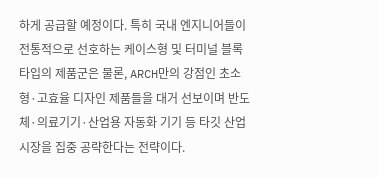하게 공급할 예정이다. 특히 국내 엔지니어들이 전통적으로 선호하는 케이스형 및 터미널 블록 타입의 제품군은 물론, ARCH만의 강점인 초소형·고효율 디자인 제품들을 대거 선보이며 반도체·의료기기·산업용 자동화 기기 등 타깃 산업 시장을 집중 공략한다는 전략이다.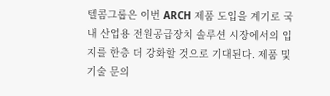텔콤그룹은 이번 ARCH 제품 도입을 계기로 국내 산업용 전원공급장치 솔루션 시장에서의 입지를 한층 더 강화할 것으로 기대된다. 제품 및 기술 문의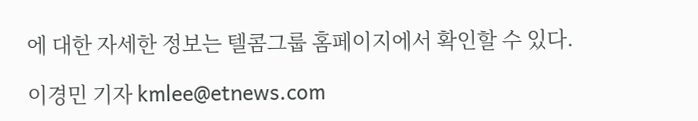에 대한 자세한 정보는 텔콤그룹 홈페이지에서 확인할 수 있다.

이경민 기자 kmlee@etnews.com